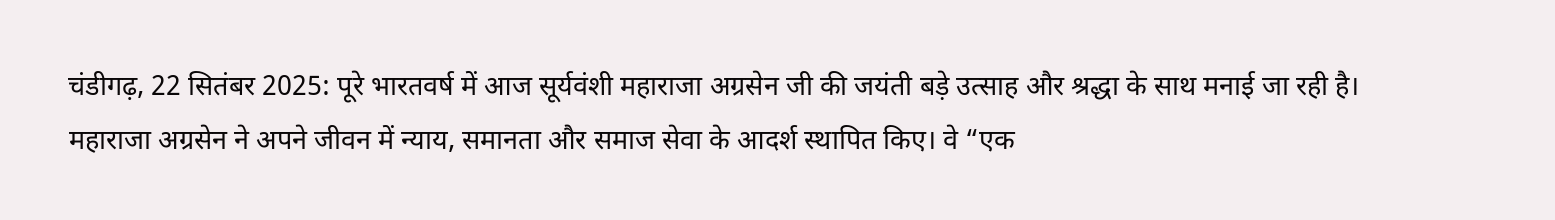चंडीगढ़, 22 सितंबर 2025: पूरे भारतवर्ष में आज सूर्यवंशी महाराजा अग्रसेन जी की जयंती बड़े उत्साह और श्रद्धा के साथ मनाई जा रही है। महाराजा अग्रसेन ने अपने जीवन में न्याय, समानता और समाज सेवा के आदर्श स्थापित किए। वे “एक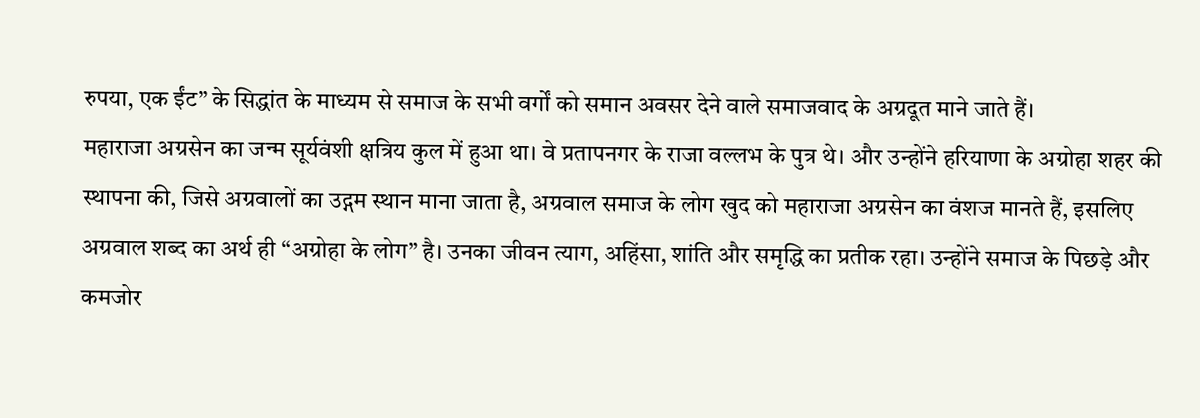रुपया, एक ईंट” के सिद्धांत के माध्यम से समाज के सभी वर्गों को समान अवसर देने वाले समाजवाद के अग्रदूत माने जाते हैं।
महाराजा अग्रसेन का जन्म सूर्यवंशी क्षत्रिय कुल में हुआ था। वे प्रतापनगर के राजा वल्लभ के पुत्र थे। और उन्होंने हरियाणा के अग्रोहा शहर की स्थापना की, जिसे अग्रवालों का उद्गम स्थान माना जाता है, अग्रवाल समाज के लोग खुद को महाराजा अग्रसेन का वंशज मानते हैं, इसलिए अग्रवाल शब्द का अर्थ ही “अग्रोहा के लोग” है। उनका जीवन त्याग, अहिंसा, शांति और समृद्धि का प्रतीक रहा। उन्होंने समाज के पिछड़े और कमजोर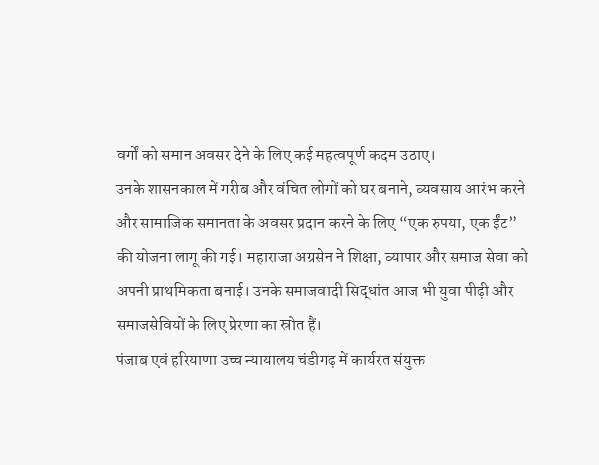वर्गों को समान अवसर देने के लिए कई महत्वपूर्ण कदम उठाए।
उनके शासनकाल में गरीब और वंचित लोगों को घर बनाने, व्यवसाय आरंभ करने और सामाजिक समानता के अवसर प्रदान करने के लिए “एक रुपया, एक ईंट” की योजना लागू की गई। महाराजा अग्रसेन ने शिक्षा, व्यापार और समाज सेवा को अपनी प्राथमिकता बनाई। उनके समाजवादी सिद्धांत आज भी युवा पीढ़ी और समाजसेवियों के लिए प्रेरणा का स्रोत हैं।
पंजाब एवं हरियाणा उच्च न्यायालय चंडीगढ़ में कार्यरत संयुक्त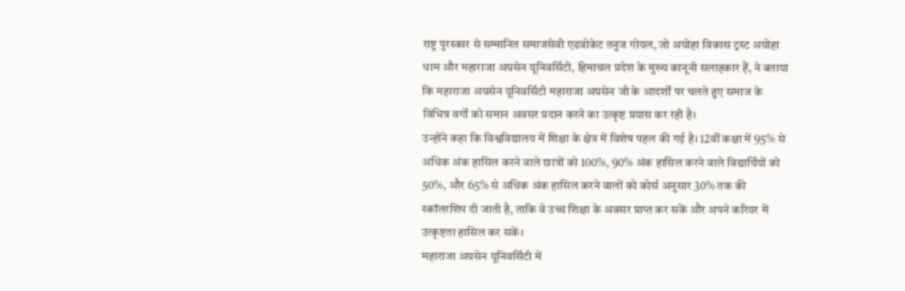राष्ट्र पुरस्कार से सम्मानित समाजसेवी एडवोकेट तनुज गोयल, जो अग्रोहा विकास ट्रस्ट अग्रोहा धाम और महाराजा अग्रसेन यूनिवर्सिटी, हिमाचल प्रदेश के मुख्य कानूनी सलाहकार हैं, ने बताया कि महाराजा अग्रसेन यूनिवर्सिटी महाराजा अग्रसेन जी के आदर्शों पर चलते हुए समाज के विभिन्न वर्गों को समान अवसर प्रदान करने का उत्कृष्ट प्रयास कर रही है।
उन्होंने कहा कि विश्वविद्यालय में शिक्षा के क्षेत्र में विशेष पहल की गई है। 12वीं कक्षा में 95% से अधिक अंक हासिल करने वाले छात्रों को 100%, 90% अंक हासिल करने वाले विद्यार्थियों को 50%, और 65% से अधिक अंक हासिल करने वालों को कोर्स अनुसार 30% तक की स्कॉलरशिप दी जाती है, ताकि वे उच्च शिक्षा के अवसर प्राप्त कर सकें और अपने करियर में उत्कृष्टता हासिल कर सकें।
महाराजा अग्रसेन यूनिवर्सिटी में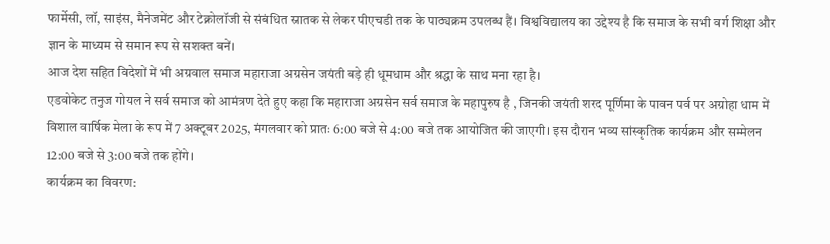फार्मेसी, लॉ, साइंस, मैनेजमेंट और टेक्नोलॉजी से संबंधित स्नातक से लेकर पीएचडी तक के पाठ्यक्रम उपलब्ध हैं। विश्वविद्यालय का उद्देश्य है कि समाज के सभी वर्ग शिक्षा और ज्ञान के माध्यम से समान रूप से सशक्त बनें।
आज देश सहित विदेशों में भी अग्रवाल समाज महाराजा अग्रसेन जयंती बड़े ही धूमधाम और श्रद्धा के साथ मना रहा है।
एडवोकेट तनुज गोयल ने सर्व समाज को आमंत्रण देते हुए कहा कि महाराजा अग्रसेन सर्व समाज के महापुरुष है , जिनकी जयंती शरद पूर्णिमा के पावन पर्व पर अग्रोहा धाम में विशाल वार्षिक मेला के रूप में 7 अक्टूबर 2025, मंगलवार को प्रातः 6:00 बजे से 4:00 बजे तक आयोजित की जाएगी। इस दौरान भव्य सांस्कृतिक कार्यक्रम और सम्मेलन 12:00 बजे से 3:00 बजे तक होंगे।
कार्यक्रम का विवरण: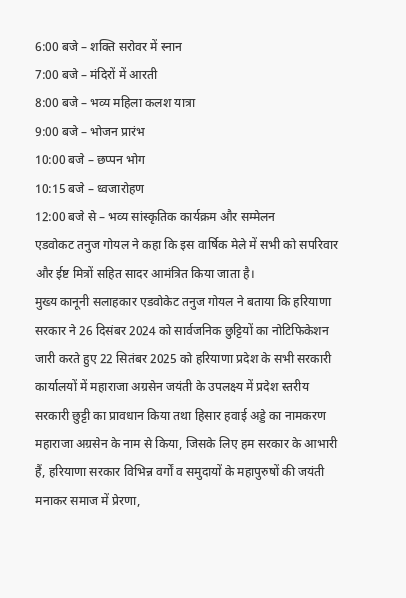6:00 बजे – शक्ति सरोवर में स्नान
7:00 बजे – मंदिरों में आरती
8:00 बजे – भव्य महिला कलश यात्रा
9:00 बजे – भोजन प्रारंभ
10:00 बजे – छप्पन भोग
10:15 बजे – ध्वजारोहण
12:00 बजे से – भव्य सांस्कृतिक कार्यक्रम और सम्मेलन
एडवोकट तनुज गोयल ने कहा कि इस वार्षिक मेले में सभी को सपरिवार और ईष्ट मित्रों सहित सादर आमंत्रित किया जाता है।
मुख्य कानूनी सलाहकार एडवोकेट तनुज गोयल ने बताया कि हरियाणा सरकार ने 26 दिसंबर 2024 को सार्वजनिक छुट्टियों का नोटिफिकेशन जारी करते हुए 22 सितंबर 2025 को हरियाणा प्रदेश के सभी सरकारी कार्यालयों में महाराजा अग्रसेन जयंती के उपलक्ष्य में प्रदेश स्तरीय सरकारी छुट्टी का प्रावधान किया तथा हिसार हवाई अड्डे का नामकरण महाराजा अग्रसेन के नाम से किया, जिसके लिए हम सरकार के आभारी हैं, हरियाणा सरकार विभिन्न वर्गों व समुदायों के महापुरुषों की जयंती मनाकर समाज में प्रेरणा,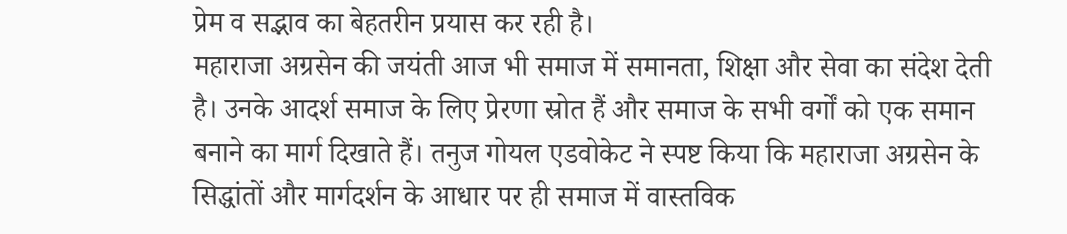प्रेम व सद्भाव का बेहतरीन प्रयास कर रही है।
महाराजा अग्रसेन की जयंती आज भी समाज में समानता, शिक्षा और सेवा का संदेश देती है। उनके आदर्श समाज के लिए प्रेरणा स्रोत हैं और समाज के सभी वर्गों को एक समान बनाने का मार्ग दिखाते हैं। तनुज गोयल एडवोकेट ने स्पष्ट किया कि महाराजा अग्रसेन के सिद्धांतों और मार्गदर्शन के आधार पर ही समाज में वास्तविक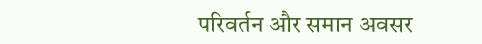परिवर्तन और समान अवसर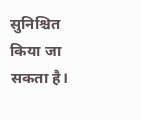सुनिश्चित किया जा सकता है।